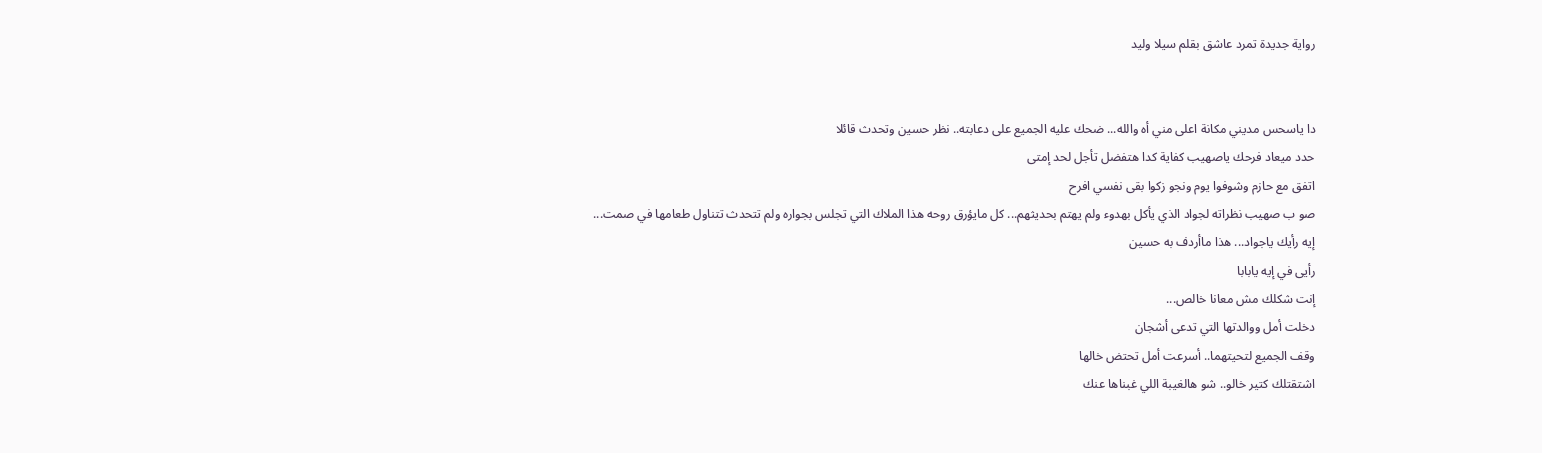رواية جديدة تمرد عاشق بقلم سيلا وليد


دا ياسحس مديني مكانة اعلى مني أه والله... ضحك عليه الجميع على دعابته.. نظر حسين وتحدث قائلا
حدد ميعاد فرحك ياصهيب كفاية كدا هتفضل تأجل لحد إمتى
اتفق مع حازم وشوفوا يوم ونجو زكوا بقى نفسي افرح
صو ب صهيب نظراته لجواد الذي يأكل بهدوء ولم يهتم بحديثهم... كل مايؤرق روحه هذا الملاك التي تجلس بجواره ولم تتحدث تتناول طعامها في صمت...
إيه رأيك ياجواد... هذا ماأردف به حسين
رأيى في إيه يابابا
إنت شكلك مش معانا خالص...
دخلت أمل ووالدتها التي تدعى أشجان
وقف الجميع لتحيتهما.. أسرعت أمل تحتض خالها
اشتقتلك كتير خالو.. شو هالغيبة اللي غبناها عنك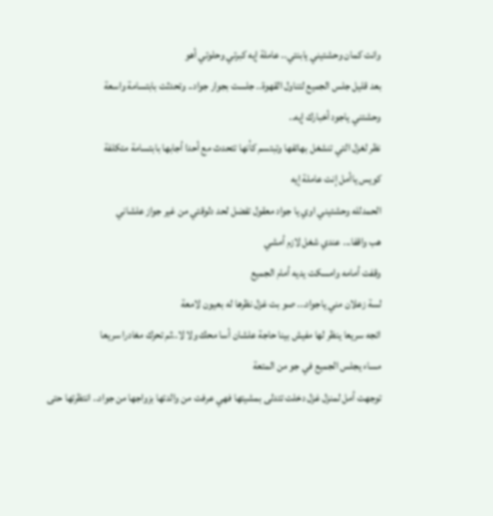وانت كمان وحشتيني يابنتي.. عاملة إيه كبرتي وحلوتي أهو
بعد قليل جلس الجميع لتناول القهوة.. جلست بجوار جواد.. وتحدثت بابتسامة واسعة
وحشتني ياجود أخبارك إيه..
نظر لغزل التي تنشغل بهاتفها وتبتسم كأنها تتحدث مع أحدا أجابها بابتسامة متكلفة
كويس ياأمل إنت عاملة إيه
الحمدلله وحشتيني اوي يا جواد معقول تفضل لحد دلوقتي من غير جواز علشاني
هب واقفا... عندي شغل لازم أمشي
وقفت أمامه وامسكت يديه أمام الجميع
لسة زعلان مني ياجواد... صو بت غزل نظرها له بعيون لامعة
اتجه سريعا ينظر لها مفيش بينا حاجة علشان أسا محك ولا لا..ثم تحرك مغادرا سريعا
مساء يجلس الجميع في جو من المتعة
توجهت أمل لمنزل غزل دخلت تتدلى بمشيتها فهي عرفت من والدتها بزواجها من جواد.. انتظرتها حتى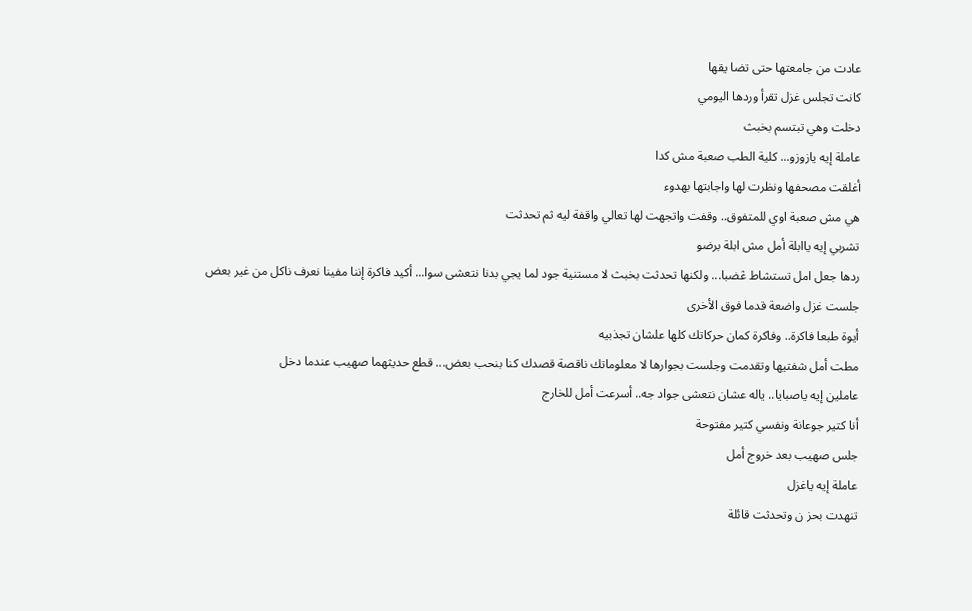عادت من جامعتها حتى تضا يقها
كانت تجلس غزل تقرأ وردها اليومي
دخلت وهي تبتسم بخبث
عاملة إيه يازوزو... كلية الطب صعبة مش كدا
أغلقت مصحفها ونظرت لها واجابتها بهدوء
هي مش صعبة اوي للمتفوق.. وقفت واتجهت لها تعالي واقفة ليه ثم تحدثت
تشربي إيه ياابلة أمل مش ابلة برضو
ردها جعل امل تستشاط ڠضبا... ولكنها تحدثت بخبث لا مستنية جود لما يجي بدنا نتعشى سوا... أكيد فاكرة إننا مفينا نعرف ناكل من غير بعض
جلست غزل واضعة قدما فوق الأخرى
أيوة طبعا فاكرة.. وفاكرة كمان حركاتك كلها علشان تجذبيه
مطت أمل شفتيها وتقدمت وجلست بجوارها لا معلوماتك ناقصة قصدك كنا بنحب بعض... قطع حديثهما صهيب عندما دخل
عاملين إيه ياصبايا.. ياله عشان نتعشى جواد جه.. أسرعت أمل للخارج
أنا كتير جوعانة ونفسي كتير مفتوحة
جلس صهيب بعد خروج أمل
عاملة إيه ياغزل
تنهدت بحز ن وتحدثت قائلة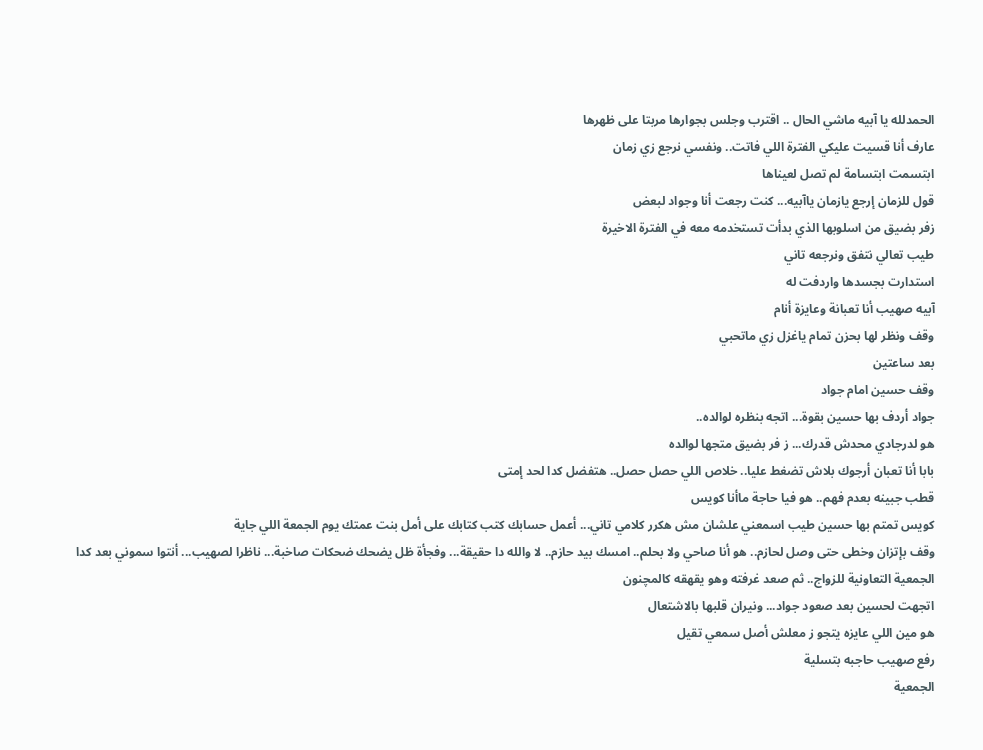الحمدلله يا آبيه ماشي الحال .. اقترب وجلس بجوارها مربتا على ظهرها
عارف أنا قسيت عليكي الفترة اللي فاتت.. ونفسي نرجع زي زمان
ابتسمت ابتسامة لم تصل لعيناها
قول للزمان إرجع يازمان ياآبيه... كنت رجعت أنا وجواد لبعض
زفر بضيق من اسلوبها الذي بدأت تستخدمه معه في الفترة الاخيرة
طيب تعالي نتفق ونرجعه تاني
استدارت بجسدها واردفت له
آبيه صهيب أنا تعبانة وعايزة أنام
وقف ونظر لها بحزن تمام ياغزل زي ماتحبي
بعد ساعتين
وقف حسين امام جواد
جواد أردف بها حسين بقوة... اتجه بنظره لوالده..
هو لدرجادي محدش قدرك... ز فر بضيق متجها لوالده
بابا أنا تعبان أرجوك بلاش تضغط عليا.. خلاص اللي حصل حصل.. هتفضل كدا لحد إمتى
قطب جبينه بعدم فهم.. هو فيا حاجة ماأنا كويس
كويس تمتم بها حسين طيب اسمعني علشان مش هكرر كلامي تاني... أعمل حسابك كتب كتابك على أمل بنت عمتك يوم الجمعة اللي جاية
وقف بإتزان وخطى حتى وصل لحازم.. هو أنا صاحي ولا بحلم.. امسك بيد حازم.. لا والله دا حقيقة... وفجأة ظل يضحك ضحكات صاخبة... ناظرا لصهيب... أنتوا سموني بعد كدا الجمعية التعاونية للزواج.. ثم صعد غرفته وهو يقهقه كالمچنون
اتجهت لحسين بعد صعود جواد... ونيران قلبها بالاشتعال
هو مين اللي عايزه يتجو ز معلش أصل سمعي تقيل
رفع صهيب حاجبه بتسلية
الجمعية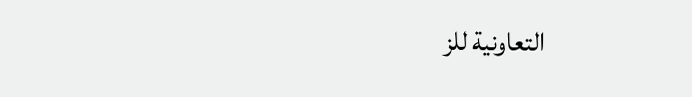التعاونية للز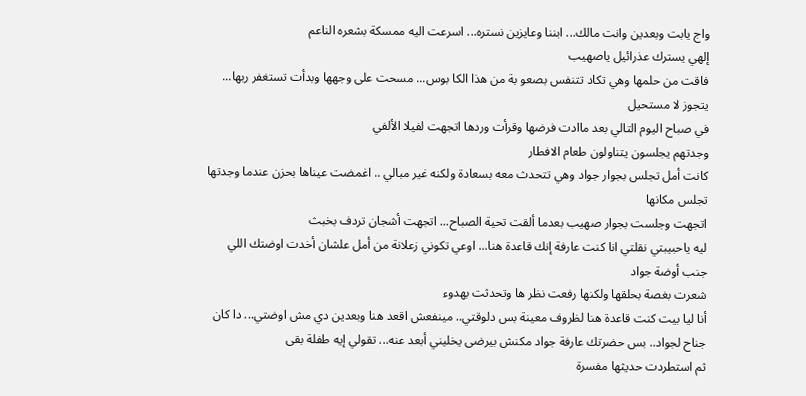واج يابت وبعدين وانت مالك... ابننا وعايزين نستره... اسرعت اليه ممسكة بشعره الناعم
إلهي يسترك عذرائيل ياصهيب
فاقت من حلمها وهي تكاد تتنفس بصعو بة من هذا الكا بوس... مسحت على وجهها وبدأت تستغفر ربها... يتجوز لا مستحيل
في صباح اليوم التالي بعد ماادت فرضها وقرأت وردها اتجهت لفيلا الألفي
وجدتهم يجلسون يتناولون طعام الافطار
كانت أمل تجلس بجوار جواد وهي تتحدث معه بسعادة ولكنه غير مبالي .. اغمضت عيناها بحزن عندما وجدتها تجلس مكانها
اتجهت وجلست بجوار صهيب بعدما ألقت تحية الصباح... اتجهت أشجان تردف بخبث
ليه ياحبيبتي نقلتي انا كنت عارفة إنك قاعدة هنا... اوعي تكوني زعلانة من أمل علشان أخدت اوضتك اللي جنب أوضة جواد
شعرت بغصة بحلقها ولكنها رفعت نظر ها وتحدثت بهدوء
أنا ليا بيت كنت قاعدة هنا لظروف معينة بس دلوقتي.. مينفعش اقعد هنا وبعدين دي مش اوضتي... دا كان جناح لجواد.. بس حضرتك عارفة جواد مكنش بيرضى يخليني أبعد عنه... تقولي إيه طفلة بقى
ثم استطردت حديثها مفسرة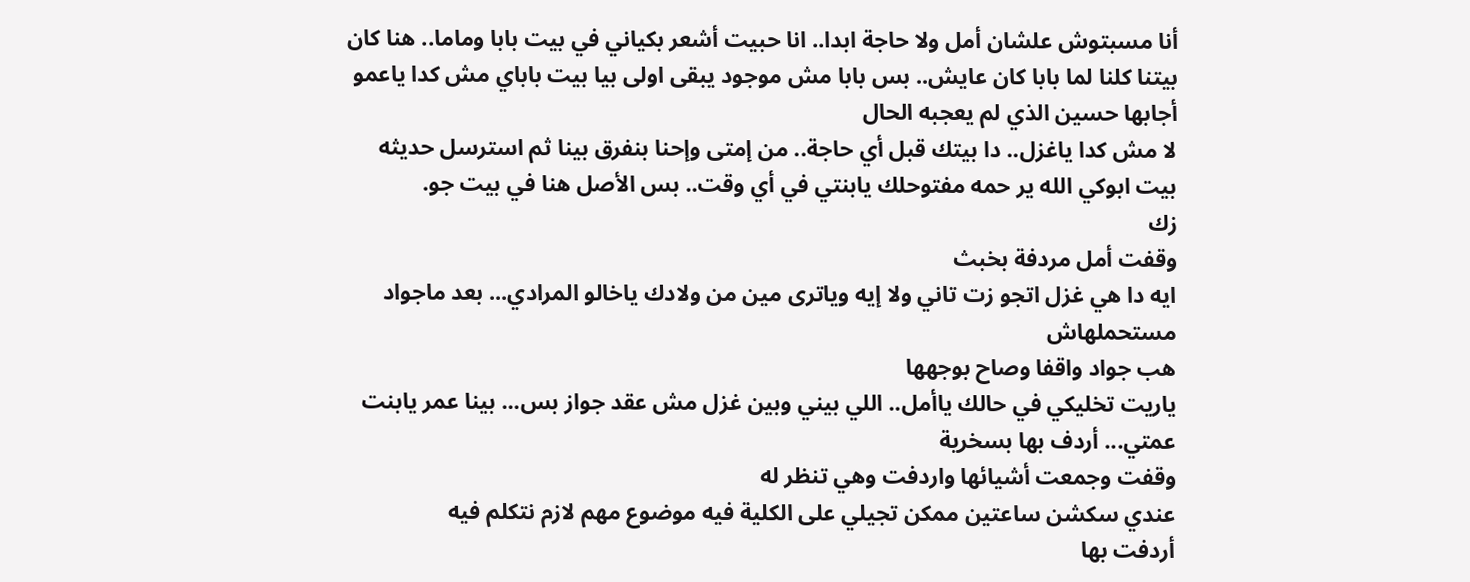أنا مسبتوش علشان أمل ولا حاجة ابدا.. انا حبيت أشعر بكياني في بيت بابا وماما.. هنا كان بيتنا كلنا لما بابا كان عايش.. بس بابا مش موجود يبقى اولى بيا بيت باباي مش كدا ياعمو
أجابها حسين الذي لم يعجبه الحال
لا مش كدا ياغزل.. دا بيتك قبل أي حاجة.. من إمتى وإحنا بنفرق بينا ثم استرسل حديثه
بيت ابوكي الله ير حمه مفتوحلك يابنتي في أي وقت.. بس الأصل هنا في بيت جو.
زك
وقفت أمل مردفة بخبث
ايه دا هي غزل اتجو زت تاني ولا إيه وياترى مين من ولادك ياخالو المرادي... بعد ماجواد مستحملهاش
هب جواد واقفا وصاح بوجهها
ياريت تخليكي في حالك ياأمل.. اللي بيني وبين غزل مش عقد جواز بس... بينا عمر يابنت عمتي... أردف بها بسخرية
وقفت وجمعت أشيائها واردفت وهي تنظر له
عندي سكشن ساعتين ممكن تجيلي على الكلية فيه موضوع مهم لازم نتكلم فيه
أردفت بها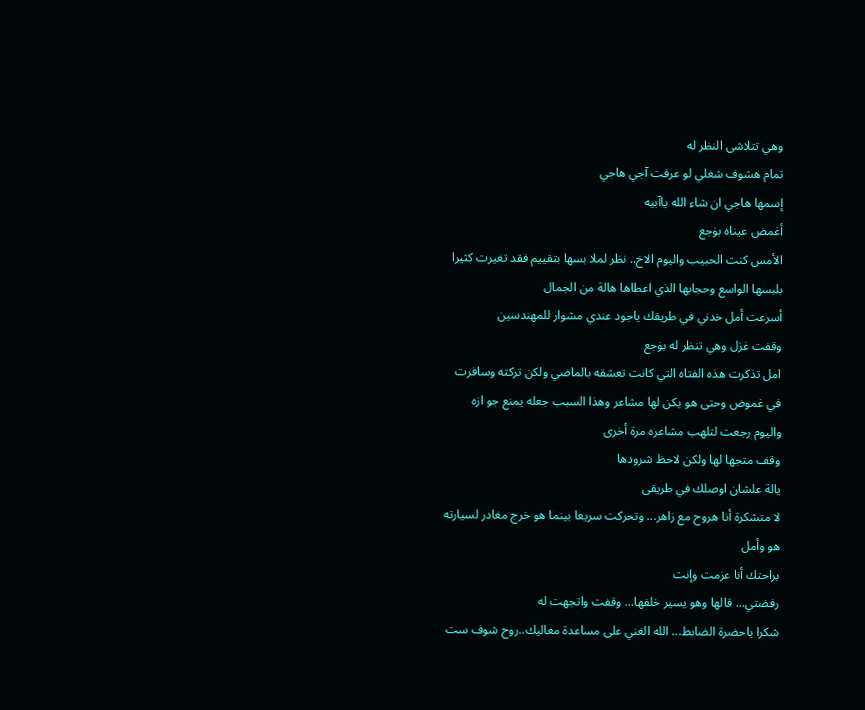وهي تتلاشى النظر له
تمام هشوف شغلي لو عرفت آجي هاجي
إسمها هاجي ان شاء الله ياآبيه
أغمض عيناه بۏجع
الأمس كنت الحبيب واليوم الاخ.. نظر لملا بسها بتقييم فقد تغيرت كثيرا بلبسها الواسع وحجابها الذي اعطاها هالة من الجمال
أسرعت أمل خدني في طريقك ياجود عندي مشوار للمهندسين
وقفت غزل وهي تنظر له بۏجع
امل تذكرت هذه الفتاه التي كانت تعشقه بالماضي ولكن تركته وسافرت في غموض وحتى هو يكن لها مشاعر وهذا السبب جعله يمنع جو ازه
واليوم رجعت لتلهب مشاعره مرة أخرى
وقف متجها لها ولكن لاحظ شرودها
يالة علشان اوصلك في طريقى
لا متشكرة أنا هروح مع زاهر... وتحركت سريعا بينما هو خرج مغادر لسيارته هو وأمل
براحتك أنا عزمت وإنت
رفضتي... قالها وهو يسير خلفها... وقفت واتجهت له
شكرا ياحضرة الضابط... الله الغني على مساعدة معاليك..روح شوف ست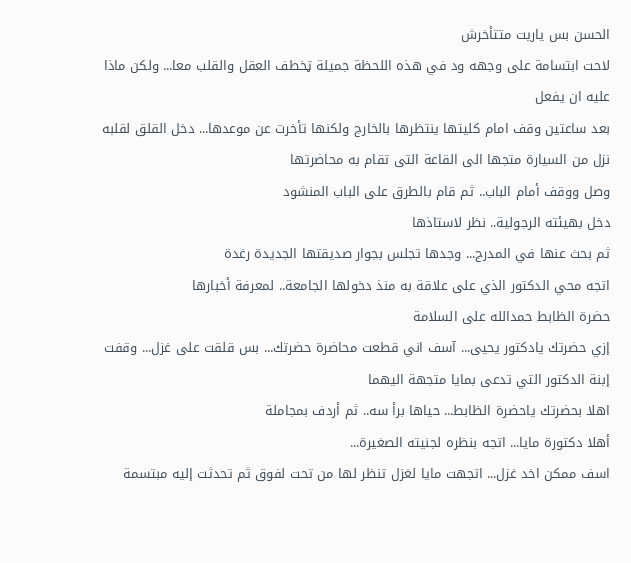الحسن بس ياريت متتأخرش
لاحت ابتسامة على وجهه ود في هذه اللحظة جميلة ټخطف العقل والقلب معا... ولكن ماذا عليه ان يفعل
بعد ساعتين وقف امام كليتها ينتظرها بالخارج ولكنها تأخرت عن موعدها... دخل القلق لقلبه
نزل من السيارة متجها الى القاعة التى تقام به محاضرتها
وصل ووقف أمام الباب.. ثم قام بالطرق على الباب المنشود
دخل بهيئته الرجولية.. نظر لاستاذها
ثم بحث عنها في المدرج... وجدها تجلس بجوار صديقتها الجديدة رغدة
اتجه محي الدكتور الذي على علاقة به منذ دخولها الجامعة.. لمعرفة أخبارها
حضرة الظابط حمدالله على السلامة
إزي حضرتك يادكتور يحيى... آسف اني قطعت محاضرة حضرتك... بس قلقت على غزل... وقفت إبنة الدكتور التي تدعى بمايا متجهة اليهما
اهلا بحضرتك ياحضرة الظابط... حياها برأ سه.. ثم أردف بمجاملة
أهلا دكتورة مايا... اتجه بنظره لجنيته الصغيرة...
اسف ممكن اخد غزل... اتجهت مايا لغزل تنظر لها من تحت لفوق ثم تحدثت إليه مبتسمة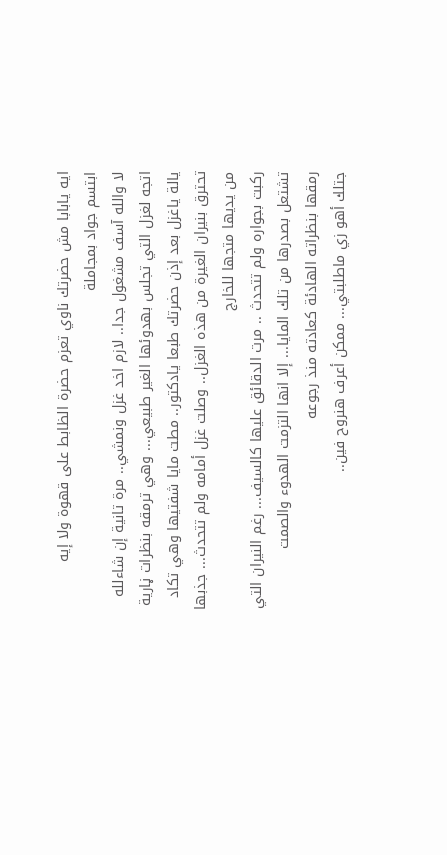ايه يابابا مش حضرتك ناوي تعزم حضرة الظابط على قهوة ولا إيه
ابتسم جواد بمجاملة
لا والله آسف مشغول جدا.. لازم اخد غزل ونمشي.. مرة تانية إن شاءلله
اتجه لغزل التي تجلس بهدوئها الغير طبيعي... وهي ترمقه بنظرات ڼارية
يالة ياغزل بعد إذن حضرتك طبعا يادكتور.. مطت مايا شفتيها وهي تكاد تحترق بنيران الغيرة من هذه الغزل.. وصلت غزل أمامه ولم تتحدث... جذبها من يديها متجها للخارج
ركبت بجواره ولم تتحدث .. مرت الدقائق عليها كالسيف... رغم النيران التي تشتعل بصدرها من تلك المايا... إلا انها التزمت الهدوء والصمت
رمقها بنظراته الهادئة كعادته منذ رجوعه
جتلك أهو زي ماطلبتي... ممكن أعرف هنروح فين..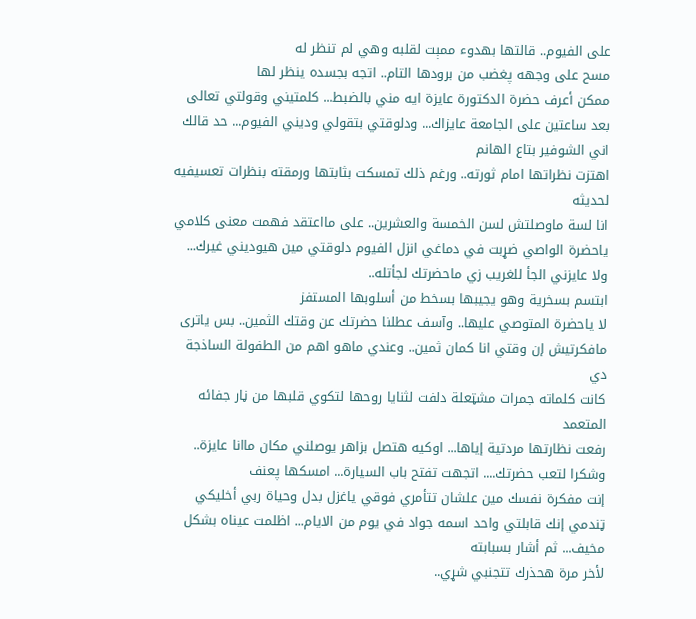على الفيوم.. قالتها بهدوء ممېت لقلبه وهي لم تنظر له
مسح على وجهه پغضب من برودها التام.. اتجه بجسده ينظر لها
ممكن أعرف حضرة الدكتورة عايزة ايه مني بالضبط... كلمتيني وقولتي تعالى بعد ساعتين على الجامعة عايزاك... ودلوقتي بتقولي وديني الفيوم... حد قالك اني الشوفير بتاع الهانم
اهتزت نظراتها امام ثورته.. ورغم ذلك تمسكت بثابتها ورمقته بنظرات تعسيفيه لحديثه
انا لسة ماوصلتش لسن الخمسة والعشرين.. على مااعتقد فهمت معنى كلامي ياحضرة الواصي ضړبت في دماغي انزل الفيوم دلوقتي مين هيوديني غيرك... ولا عايزني الجأ للغريب زي ماحضرتك لجأتله..
ابتسم بسخرية وهو يجيبها بسخط من أسلوبها المستفز
لا ياحضرة المتوصي عليها.. وآسف عطلنا حضرتك عن وقتك الثمين.. بس ياترى مافكرتيش إن وقتي انا كمان ثمين.. وعندي ماهو اهم من الطفولة الساذجة دي
كانت كلماته جمرات مشټعلة دلفت لثنايا روحها لتكوي قلبها من ڼار جفائه المتعمد
رفعت نظارتها مردتية إياها... اوكيه هتصل بزاهر يوصلني مكان ماانا عايزة.. وشكرا لتعب حضرتك.... اتجهت تفتح باب السيارة... امسكها پعنف
إنت مفكرة نفسك مين علشان تتأمري فوقي ياغزل بدل وحياة ربي أخليكي ټندمي إنك قابلتي واحد اسمه جواد في يوم من الايام... اظلمت عيناه بشكل مخيف... ثم أشار بسبابته
لأخر مرة هحذرك تتجنبي شړي..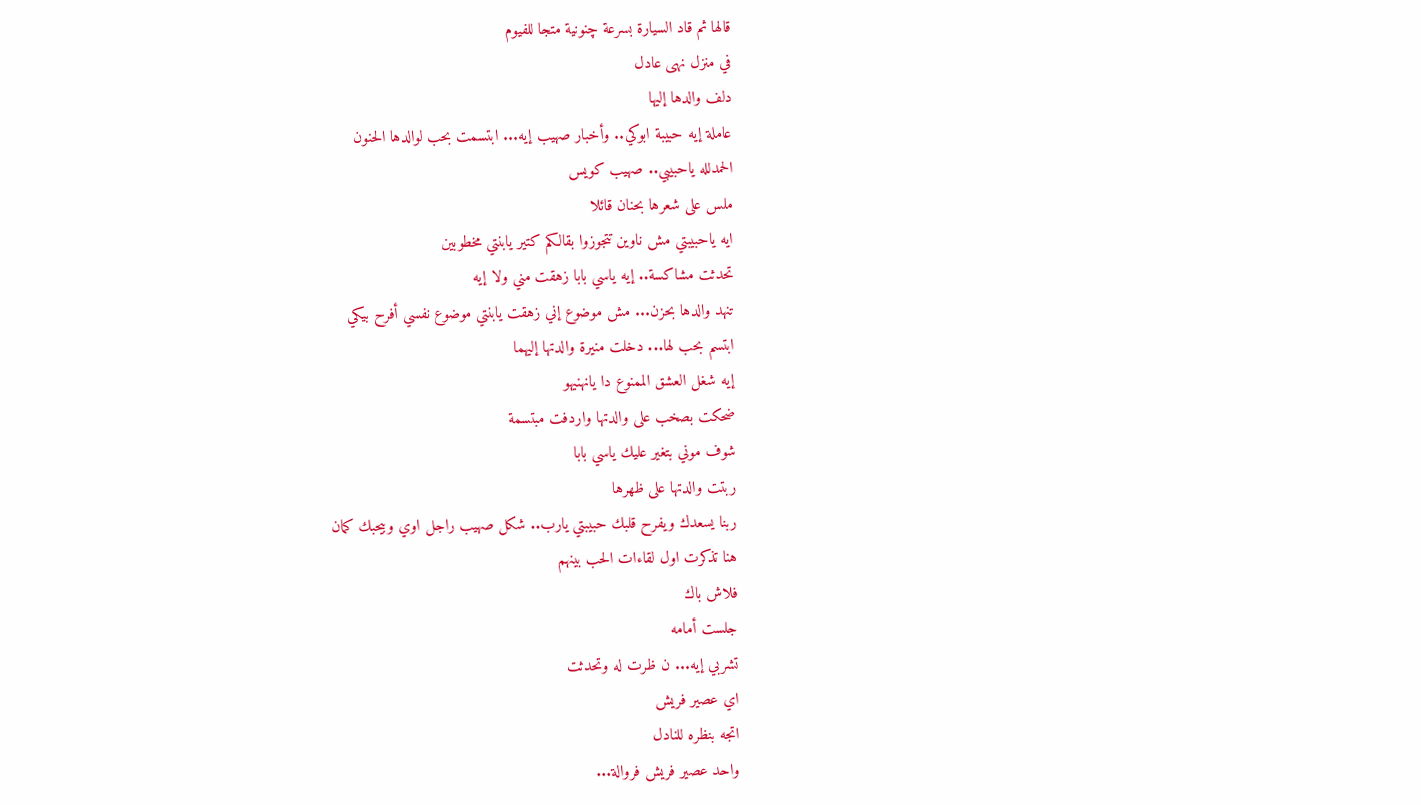قالها ثم قاد السيارة بسرعة چنونية متجا للفيوم
في منزل نهى عادل
دلف والدها إليها
عاملة إيه حبيبة ابوكي.. وأخبار صهيب إيه... ابتسمت بحب لوالدها الحنون
الحمدلله ياحبيبي.. صهيب كويس
ملس على شعرها بحنان قائلا
ايه ياحبيبتي مش ناوين تتجوزوا بقالكم كتير يابنتي مخطوبين
تحدثت مشاكسة.. إيه ياسي بابا زهقت مني ولا إيه
تنهد والدها بحزن... مش موضوع إني زهقت يابنتي موضوع نفسي أفرح بيكي
ابتسم بحب لها... دخلت منيرة والدتها إليهما
إيه شغل العشق الممنوع دا يانهنيهو
ضحكت بصخب على والدتها واردفت مبتسمة
شوف موني بتغير عليك ياسي بابا
ربتت والدتها على ظهرها
ربنا يسعدك ويفرح قلبك حبيبتي يارب.. شكل صهيب راجل اوي وبيحبك كمان
هنا تذكرت اول لقاءات الحب بينهم
فلاش باك
جلست أمامه
تشربي إيه... ن ظرت له وتحدثت
اي عصير فريش
اتجه بنظره للنادل
واحد عصير فريش فروالة...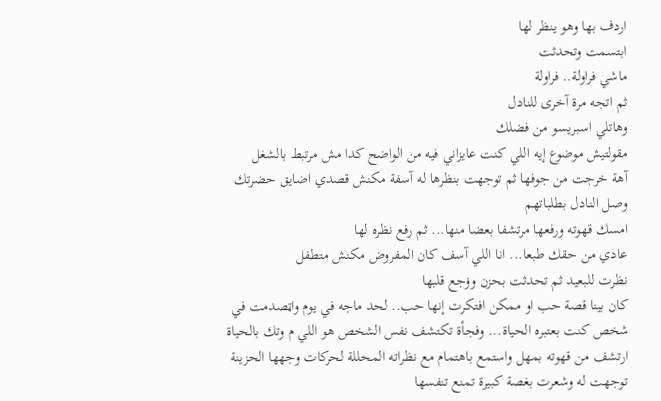اردف بها وهو ينظر لها
ابتسمت وتحدثت
ماشي فراولة.. فراولة
ثم اتجه مرة آخرى للنادل
وهاتلي اسبريسو من فضلك
مقولتيش موضوع إيه اللي كنت عايزاني فيه من الواضح كدا مش مرتبط بالشغل
آهة خرجت من جوفها ثم توجهت بنظرها له آسفة مكنش قصدي اضايق حضرتك
وصل النادل بطلباتهم
امسك قهوته ورفعها مرتشفا بعضا منها... ثم رفع نظره لها
عادي من حقك طبعا... انا اللي آسف كان المفروض مكنش متطفل
نظرت للبعيد ثم تحدثت بحزن وۏجع قلبها
كان بينا قصة حب او ممكن افتكرت إنها حب.. لحد ماجه في يوم واټصدمت في شخص كنت بعتبره الحياة... وفجأة تكتشف نفس الشخص هو اللي م وتك بالحياة
ارتشف من قهوته بمهل واستمع باهتمام مع نظراته المحللة لحركات وجهها الحزينة
توجهت له وشعرت بغصة كبيرة تمنع تنفسها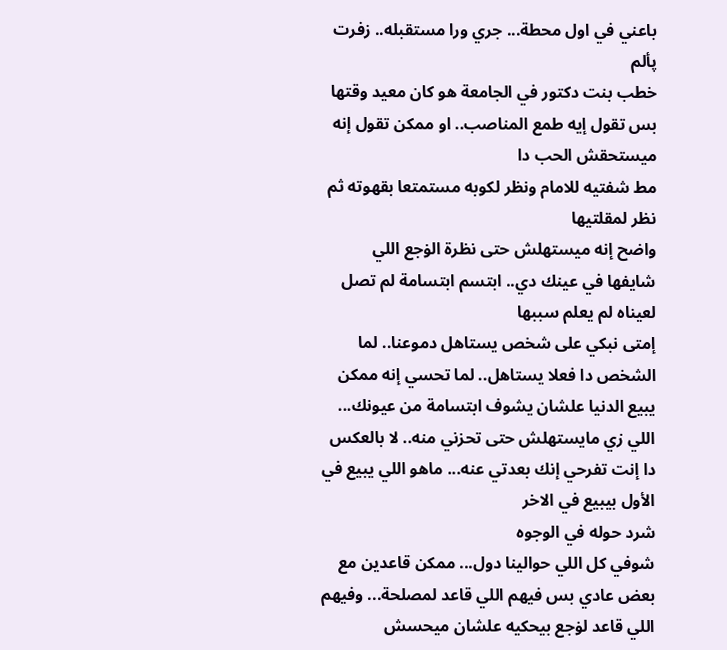باعني في اول محطة... جري ورا مستقبله.. زفرت پألم
خطب بنت دكتور في الجامعة هو كان معيد وقتها بس تقول إيه طمع المناصب.. او ممكن تقول إنه ميستحقش الحب دا
مط شفتيه للامام ونظر لكوبه مستمتعا بقهوته ثم نظر لمقلتيها
واضح إنه ميستهلش حتى نظرة الۏجع اللي شايفها في عينك دي.. ابتسم ابتسامة لم تصل لعيناه لم يعلم سببها
إمتى نبكي على شخص يستاهل دموعنا.. لما الشخص دا فعلا يستاهل.. لما تحسي إنه ممكن يبيع الدنيا علشان يشوف ابتسامة من عيونك... اللي زي مايستهلش حتى تحزني منه.. لا بالعكس دا إنت تفرحي إنك بعدتي عنه... ماهو اللي يبيع في الأول بيبيع في الاخر
شرد حوله في الوجوه
شوفي كل اللي حوالينا دول... ممكن قاعدين مع بعض عادي بس فيهم اللي قاعد لمصلحة... وفيهم اللي قاعد لۏجع بيحكيه علشان ميحسش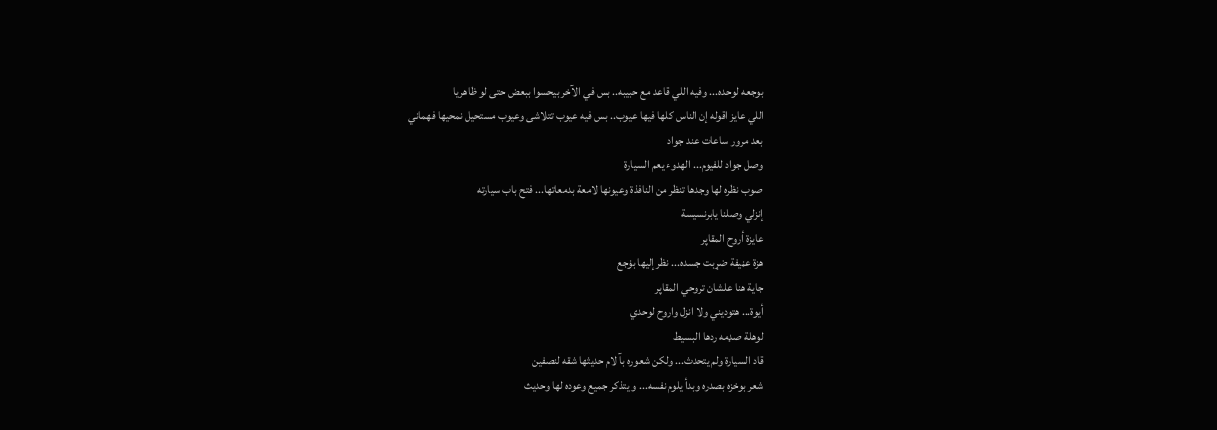بوجعه لوحده... وفيه اللي قاعد مع حبيبه.. بس في الآخر بيحسوا ببعض حتى لو ظاهريا
اللي عايز اقوله إن الناس كلها فيها عيوب.. بس فيه عيوب تتلاشى وعيوب مستحيل نمحيها فهماني
بعد مرور ساعات عند جواد
وصل جواد للفيوم... الهدوء يعم السيارة
صوب نظره لها وجدها تنظر من النافذة وعيونها لامعة بدمعاتها... فتح باب سيارته
إنزلي وصلنا يابرنسيسة
عايزة أروح المقاپر
هزة عڼيفة ضړبت جسده... نظر إليها بۏجع
جاية هنا علشان تروحي المقاپر
أيوة... هتوديني ولا انزل واروح لوحدي
لوهلة صډمه ردها البسيط
قاد السيارة ولم يتحدث... ولكن شعوره بآ لام حديثها شقه لنصفين
شعر بوخزه بصدره وبدأ يلوم نفسه... و يتذكر جميع وعوده لها وحديث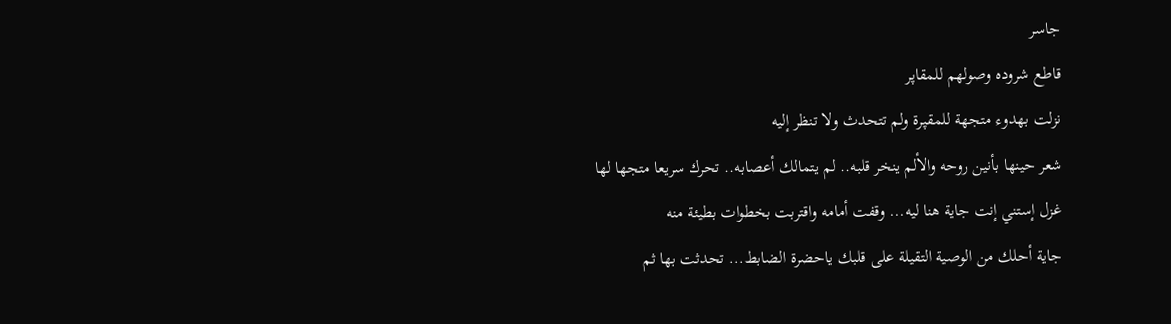جاسر
قاطع شروده وصولهم للمقاپر
نزلت بهدوء متجهة للمقپرة ولم تتحدث ولا تنظر إليه
شعر حينها بأنين روحه والألم ينخر قلبه.. لم يتمالك أعصابه.. تحرك سريعا متجها لها
غزل إستني إنت جاية هنا ليه... وقفت أمامه واقتربت بخطوات بطيئة منه
جاية أحلك من الوصية التقيلة على قلبك ياحضرة الضابط... تحدثت بها ثم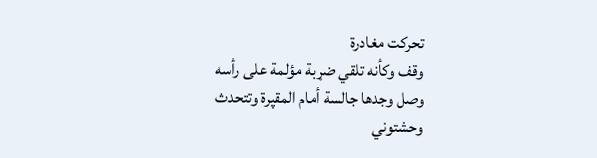تحركت مغادرة
وقف وكأنه تلقي ضړبة مؤلمة على رأسه
وصل وجدها جالسة أمام المقپرة وتتحدث
وحشتوني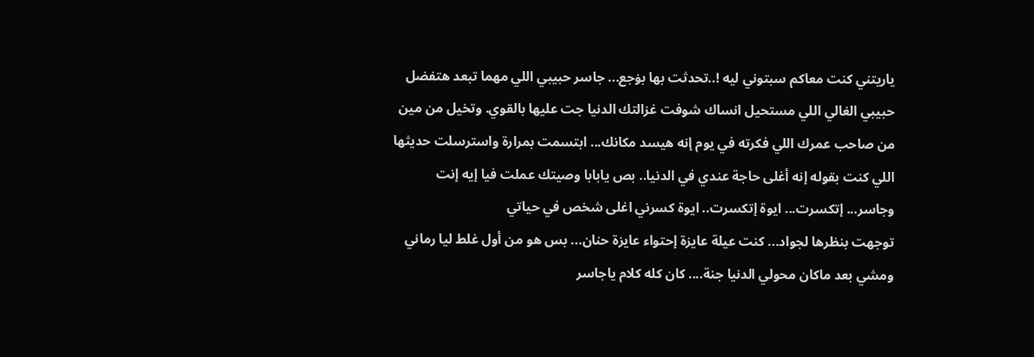ياريتني كنت معاكم سبتوني ليه !..تحدثت بها بۏجع... جاسر حبيبي اللي مهما تبعد هتفضل حبيبي الغالي اللي مستحيل انساك شوفت غزالتك الدنيا جت عليها بالقوي. وتخيل من مين
من صاحب عمرك اللي فكرته في يوم إنه هيسد مكانك... ابتسمت بمرارة واسترسلت حديثها
اللي كنت بقوله إنه أغلى حاجة عندي في الدنيا.. بص يابابا وصيتك عملت فيا إيه إنت وجاسر... إتكسرت... ايوة إتكسرت.. ايوة كسرني اغلى شخص في حياتي
توجهت بنظرها لجواد... كنت عيلة عايزة إحتواء عايزة حنان... بس هو من أول غلط ليا رماني ومشي بعد ماكان محولي الدنيا جنة.... كان كله كلام ياجاسر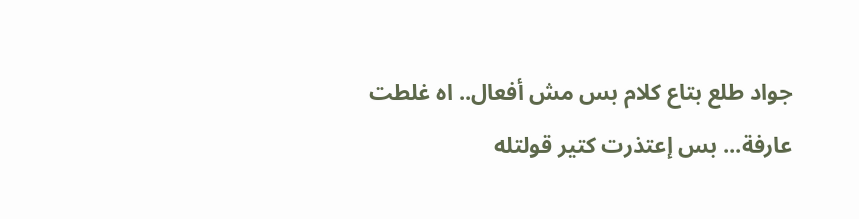جواد طلع بتاع كلام بس مش أفعال.. اه غلطت عارفة... بس إعتذرت كتير قولتله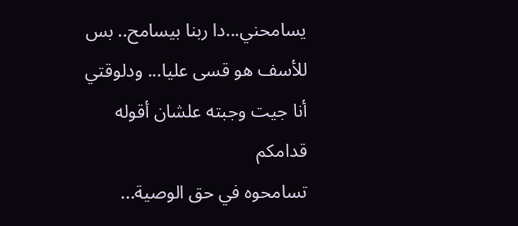يسامحني...دا ربنا بيسامح.. بس للأسف هو قسى عليا... ودلوقتي أنا جيت وجبته علشان أقوله قدامكم
تسامحوه في حق الوصية...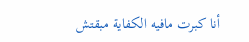أنا كبرت مافيه الكفاية مبقتش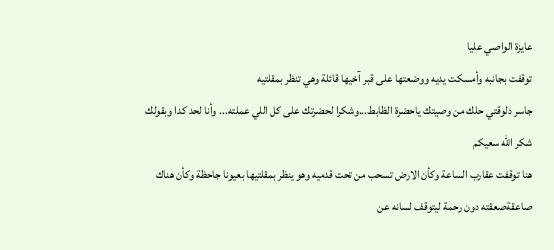عايزة الواصي عليا
توقفت بجانبه وأمسكت يديه ووضعتها على قبر آخيها قائلة وهي تنظر بمقلتيه
جاسر دلوقتي حلك من وصيتك ياحضرة الظابط...وشكرا لحضرتك على كل اللي عملته... وأنا لحد كدا وبقولك شكر الله سعيكم
هنا توقفت عقارب الساعة وكأن الارض تسحب من تحت قدميه وهو ينظر بمقلتيها بعيونا جاحظة وكأن هناك صاعقةصعقته دون رحمة ليتوقف لسانه عن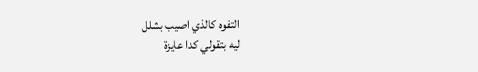التفوه كالذي اصيب بشلل
ليه بتقولي كدا عايزة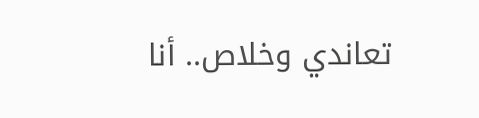تعاندي وخلاص.. أنا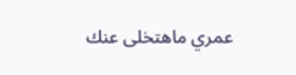عمري ماهتخلى عنك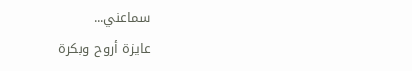سماعني...
عايزة أروح وبكرة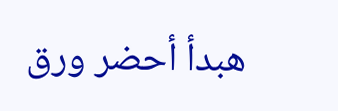هبدأ أحضر ورق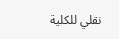نقلي للكلية